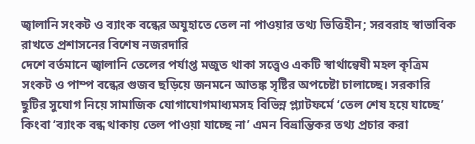জ্বালানি সংকট ও ব্যাংক বন্ধের অযুহাতে তেল না পাওয়ার তথ্য ভিত্তিহীন; সরবরাহ স্বাভাবিক রাখতে প্রশাসনের বিশেষ নজরদারি
দেশে বর্তমানে জ্বালানি তেলের পর্যাপ্ত মজুত থাকা সত্ত্বেও একটি স্বার্থান্বেষী মহল কৃত্রিম সংকট ও পাম্প বন্ধের গুজব ছড়িয়ে জনমনে আতঙ্ক সৃষ্টির অপচেষ্টা চালাচ্ছে। সরকারি ছুটির সুযোগ নিয়ে সামাজিক যোগাযোগমাধ্যমসহ বিভিন্ন প্ল্যাটফর্মে ‘তেল শেষ হয়ে যাচ্ছে’ কিংবা ‘ব্যাংক বন্ধ থাকায় তেল পাওয়া যাচ্ছে না’ এমন বিভ্রান্তিকর তথ্য প্রচার করা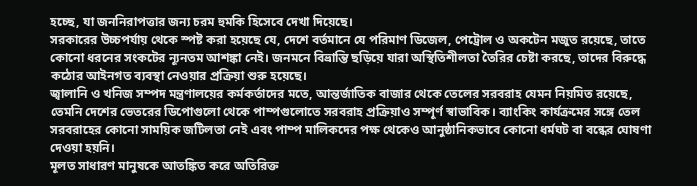হচ্ছে, যা জননিরাপত্তার জন্য চরম হুমকি হিসেবে দেখা দিয়েছে।
সরকারের উচ্চপর্যায় থেকে স্পষ্ট করা হয়েছে যে, দেশে বর্তমানে যে পরিমাণ ডিজেল, পেট্রোল ও অকটেন মজুত রয়েছে, তাতে কোনো ধরনের সংকটের ন্যূনতম আশঙ্কা নেই। জনমনে বিভ্রান্তি ছড়িয়ে যারা অস্থিতিশীলতা তৈরির চেষ্টা করছে, তাদের বিরুদ্ধে কঠোর আইনগত ব্যবস্থা নেওয়ার প্রক্রিয়া শুরু হয়েছে।
জ্বালানি ও খনিজ সম্পদ মন্ত্রণালয়ের কর্মকর্তাদের মতে, আন্তর্জাতিক বাজার থেকে তেলের সরবরাহ যেমন নিয়মিত রয়েছে, তেমনি দেশের ভেতরের ডিপোগুলো থেকে পাম্পগুলোতে সরবরাহ প্রক্রিয়াও সম্পূর্ণ স্বাভাবিক। ব্যাংকিং কার্যক্রমের সঙ্গে তেল সরবরাহের কোনো সাময়িক জটিলতা নেই এবং পাম্প মালিকদের পক্ষ থেকেও আনুষ্ঠানিকভাবে কোনো ধর্মঘট বা বন্ধের ঘোষণা দেওয়া হয়নি।
মূলত সাধারণ মানুষকে আতঙ্কিত করে অতিরিক্ত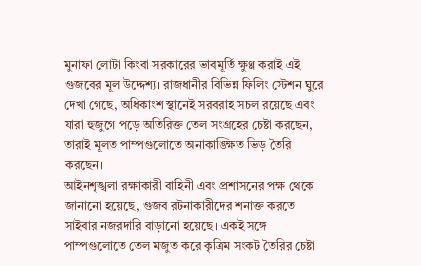মুনাফা লোটা কিংবা সরকারের ভাবমূর্তি ক্ষুণ্ণ করাই এই গুজবের মূল উদ্দেশ্য। রাজধানীর বিভিন্ন ফিলিং স্টেশন ঘুরে দেখা গেছে, অধিকাংশ স্থানেই সরবরাহ সচল রয়েছে এবং যারা হুজুগে পড়ে অতিরিক্ত তেল সংগ্রহের চেষ্টা করছেন, তারাই মূলত পাম্পগুলোতে অনাকাঙ্ক্ষিত ভিড় তৈরি করছেন।
আইনশৃঙ্খলা রক্ষাকারী বাহিনী এবং প্রশাসনের পক্ষ থেকে জানানো হয়েছে, গুজব রটনাকারীদের শনাক্ত করতে সাইবার নজরদারি বাড়ানো হয়েছে। একই সঙ্গে পাম্পগুলোতে তেল মজুত করে কৃত্রিম সংকট তৈরির চেষ্টা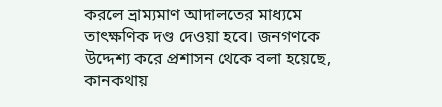করলে ভ্রাম্যমাণ আদালতের মাধ্যমে তাৎক্ষণিক দণ্ড দেওয়া হবে। জনগণকে উদ্দেশ্য করে প্রশাসন থেকে বলা হয়েছে, কানকথায়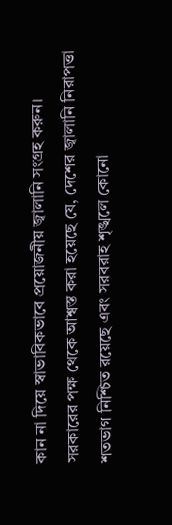কান না দিয়ে স্বাভাবিকভাবে প্রয়োজনীয় জ্বালানি সংগ্রহ করুন।
সরকারের পক্ষ থেকে আশ্বস্ত করা হয়েছে যে, দেশের জ্বালানি নিরাপত্তা শতভাগ নিশ্চিত রয়েছে এবং সরবরাহ শৃঙ্খলে কোনো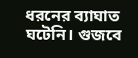ধরনের ব্যাঘাত ঘটেনি। গুজবে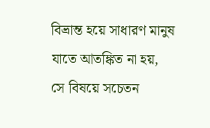বিভ্রান্ত হয়ে সাধারণ মানুষ যাতে আতঙ্কিত না হয়, সে বিষয়ে সচেতন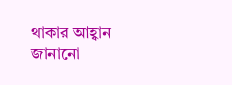থাকার আহ্বান জানানো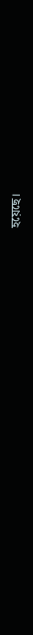হয়েছে।